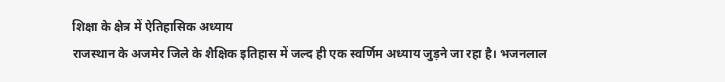शिक्षा के क्षेत्र में ऐतिहासिक अध्याय
राजस्थान के अजमेर जिले के शैक्षिक इतिहास में जल्द ही एक स्वर्णिम अध्याय जुड़ने जा रहा है। भजनलाल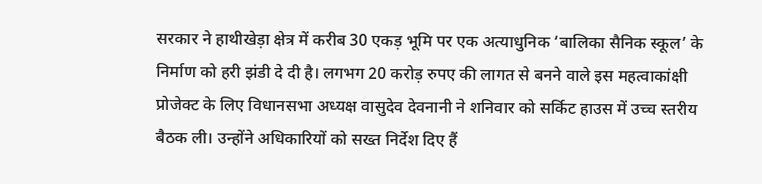सरकार ने हाथीखेड़ा क्षेत्र में करीब 30 एकड़ भूमि पर एक अत्याधुनिक ‘बालिका सैनिक स्कूल’ के निर्माण को हरी झंडी दे दी है। लगभग 20 करोड़ रुपए की लागत से बनने वाले इस महत्वाकांक्षी प्रोजेक्ट के लिए विधानसभा अध्यक्ष वासुदेव देवनानी ने शनिवार को सर्किट हाउस में उच्च स्तरीय बैठक ली। उन्होंने अधिकारियों को सख्त निर्देश दिए हैं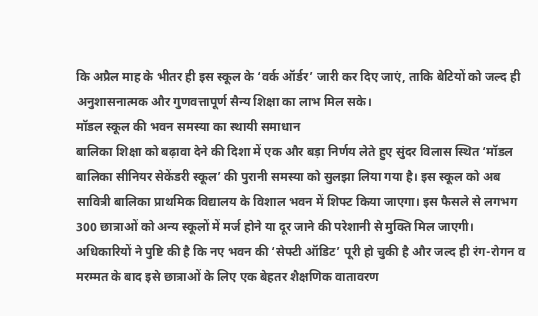कि अप्रैल माह के भीतर ही इस स्कूल के ‘वर्क ऑर्डर’ जारी कर दिए जाएं, ताकि बेटियों को जल्द ही अनुशासनात्मक और गुणवत्तापूर्ण सैन्य शिक्षा का लाभ मिल सके।
मॉडल स्कूल की भवन समस्या का स्थायी समाधान
बालिका शिक्षा को बढ़ावा देने की दिशा में एक और बड़ा निर्णय लेते हुए सुंदर विलास स्थित ‘मॉडल बालिका सीनियर सेकेंडरी स्कूल’ की पुरानी समस्या को सुलझा लिया गया है। इस स्कूल को अब सावित्री बालिका प्राथमिक विद्यालय के विशाल भवन में शिफ्ट किया जाएगा। इस फैसले से लगभग 300 छात्राओं को अन्य स्कूलों में मर्ज होने या दूर जाने की परेशानी से मुक्ति मिल जाएगी। अधिकारियों ने पुष्टि की है कि नए भवन की ‘सेफ्टी ऑडिट’ पूरी हो चुकी है और जल्द ही रंग-रोगन व मरम्मत के बाद इसे छात्राओं के लिए एक बेहतर शैक्षणिक वातावरण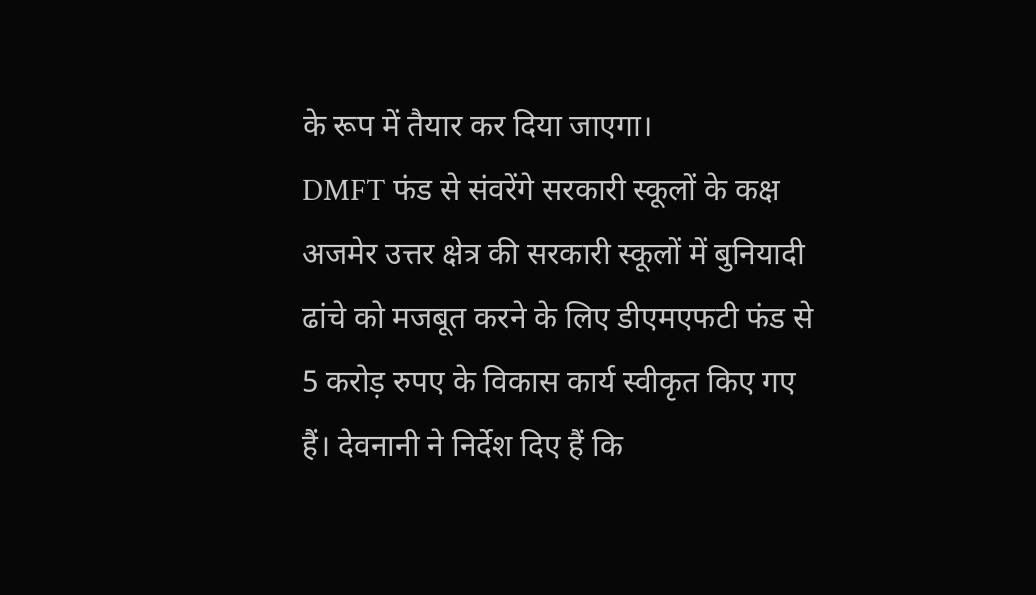के रूप में तैयार कर दिया जाएगा।
DMFT फंड से संवरेंगे सरकारी स्कूलों के कक्ष
अजमेर उत्तर क्षेत्र की सरकारी स्कूलों में बुनियादी ढांचे को मजबूत करने के लिए डीएमएफटी फंड से 5 करोड़ रुपए के विकास कार्य स्वीकृत किए गए हैं। देवनानी ने निर्देश दिए हैं कि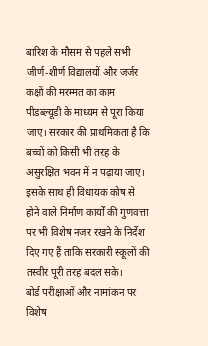बारिश के मौसम से पहले सभी जीर्ण-शीर्ण विद्यालयों और जर्जर कक्षों की मरम्मत का काम पीडब्ल्यूडी के माध्यम से पूरा किया जाए। सरकार की प्राथमिकता है कि बच्चों को किसी भी तरह के असुरक्षित भवन में न पढ़ाया जाए। इसके साथ ही विधायक कोष से होने वाले निर्माण कार्यों की गुणवत्ता पर भी विशेष नजर रखने के निर्देश दिए गए हैं ताकि सरकारी स्कूलों की तस्वीर पूरी तरह बदल सके।
बोर्ड परीक्षाओं और नामांकन पर विशेष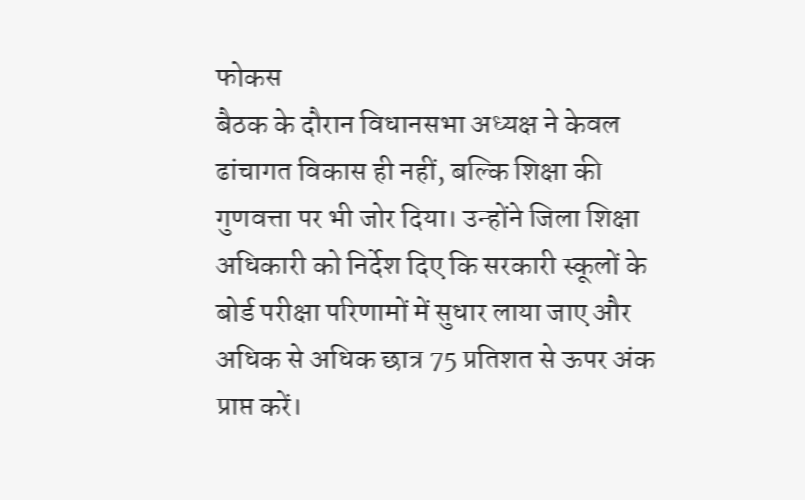फोकस
बैठक के दौरान विधानसभा अध्यक्ष ने केवल ढांचागत विकास ही नहीं, बल्कि शिक्षा की गुणवत्ता पर भी जोर दिया। उन्होंने जिला शिक्षा अधिकारी को निर्देश दिए कि सरकारी स्कूलों के बोर्ड परीक्षा परिणामों में सुधार लाया जाए और अधिक से अधिक छात्र 75 प्रतिशत से ऊपर अंक प्राप्त करें।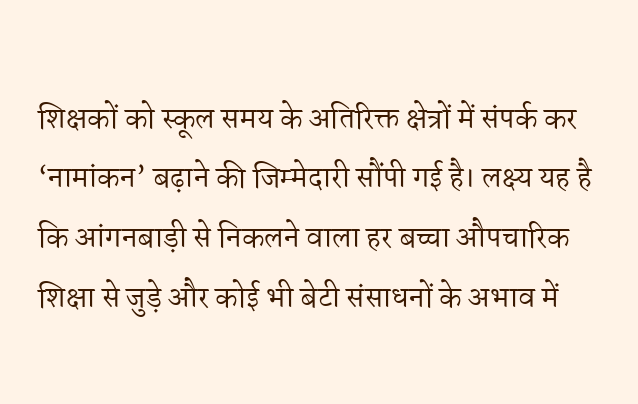शिक्षकों को स्कूल समय के अतिरिक्त क्षेत्रों में संपर्क कर ‘नामांकन’ बढ़ाने की जिम्मेदारी सौंपी गई है। लक्ष्य यह है कि आंगनबाड़ी से निकलने वाला हर बच्चा औपचारिक शिक्षा से जुड़े और कोई भी बेटी संसाधनों के अभाव में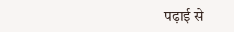पढ़ाई से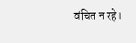वंचित न रहे।